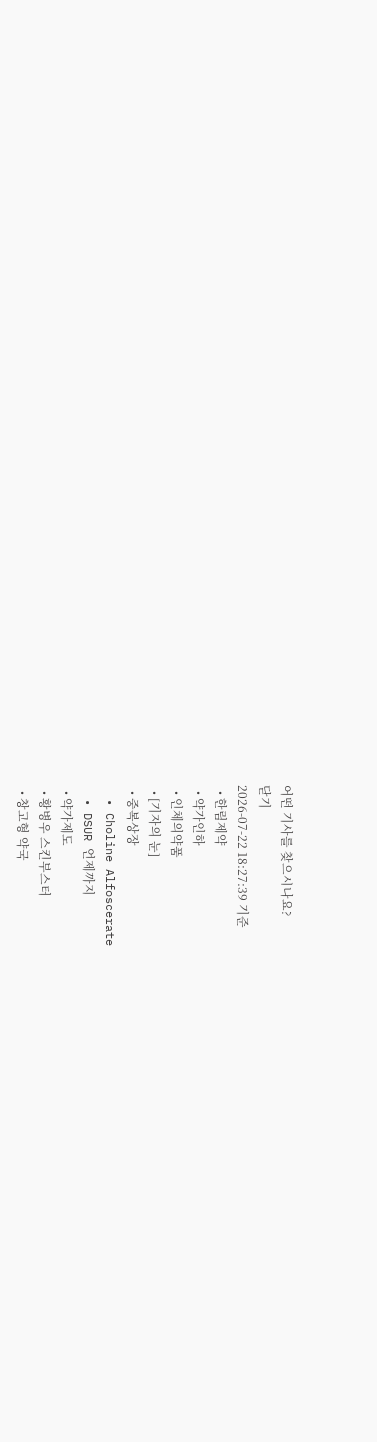어떤 기사를 찾으시나요?
닫기
2026-07-22 18:27:39 기준
  • 한림제약
  • 약가인하
  • 인체의약품
  • [기자의 눈]
  • 중복상장
  • Choline Alfoscerate
  • DSUR 언제까지
  • 약가제도
  • 황병우 스킨부스터
  • 창고형 약국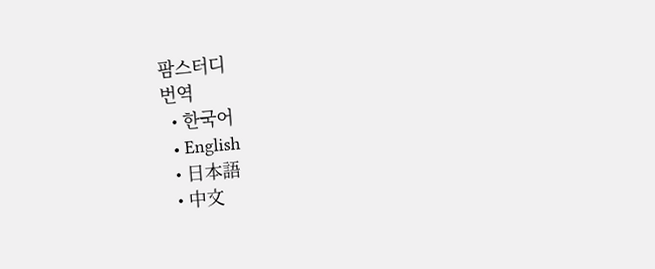팜스터디
번역
  • 한국어
  • English
  • 日本語
  • 中文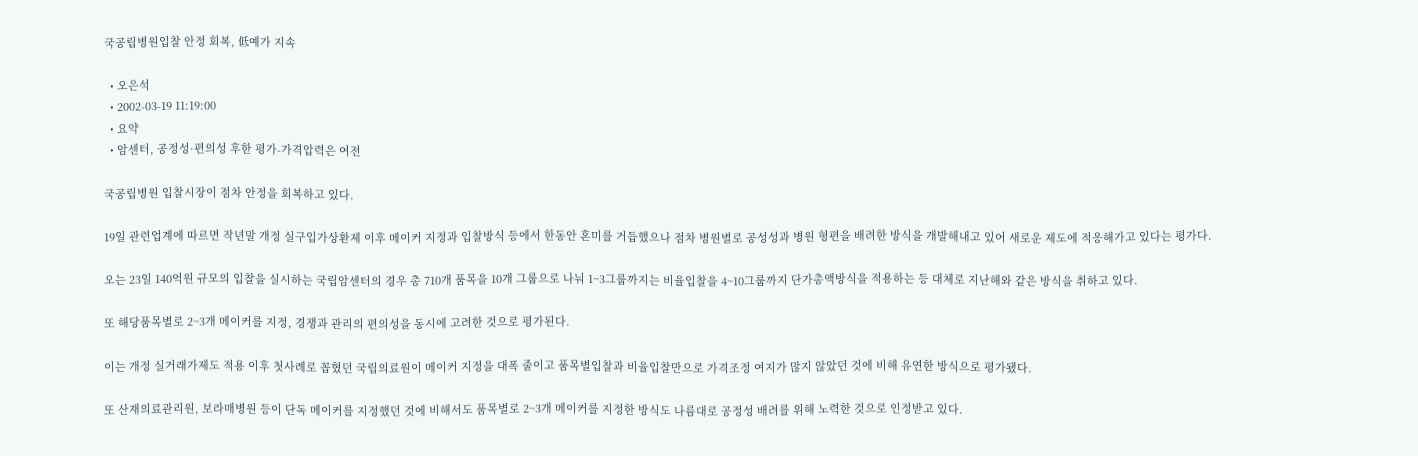국공립병원입찰 안정 회복, 低예가 지속

  • 오은석
  • 2002-03-19 11:19:00
  • 요약
  • 암센터, 공정성·편의성 후한 평가-가격압력은 여전

국공립병원 입찰시장이 점차 안정을 회복하고 있다.

19일 관련업계에 따르면 작년말 개정 실구입가상환제 이후 메이커 지정과 입찰방식 등에서 한동안 혼미를 거듭했으나 점차 병원별로 공성성과 병원 형편을 배려한 방식을 개발해내고 있어 새로운 제도에 적응해가고 있다는 평가다.

오는 23일 140억원 규모의 입찰을 실시하는 국립암센터의 경우 총 710개 품목을 10개 그룹으로 나눠 1~3그룹까지는 비율입찰을 4~10그룹까지 단가총액방식을 적용하는 등 대체로 지난해와 같은 방식을 취하고 있다.

또 해당품목별로 2~3개 메이커를 지정, 경쟁과 관리의 편의성을 동시에 고려한 것으로 평가된다.

이는 개정 실거래가제도 적용 이후 첫사례로 꼽혔던 국립의료원이 메이커 지정을 대폭 줄이고 품목별입찰과 비율입찰만으로 가격조정 여지가 많지 않았던 것에 비해 유연한 방식으로 평가됐다.

또 산재의료관리원, 보라매병원 등이 단독 메이커를 지정했던 것에 비해서도 품목별로 2~3개 메이커를 지정한 방식도 나름대로 공정성 배려를 위해 노력한 것으로 인정받고 있다.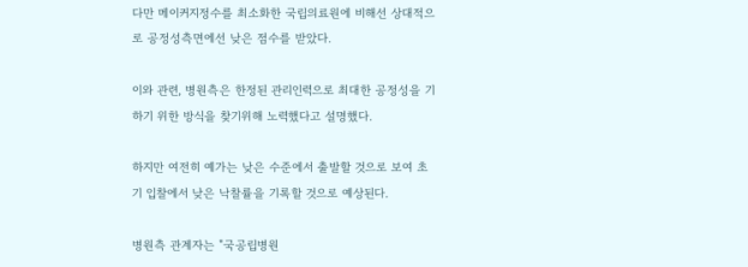다만 메이커지정수를 최소화한 국립의료원에 비해선 상대적으로 공정성측면에선 낮은 점수를 받았다.

이와 관련, 병원측은 한정된 관리인력으로 최대한 공정성을 기하기 위한 방식을 찾기위해 노력했다고 설명했다.

하지만 여전히 예가는 낮은 수준에서 출발할 것으로 보여 초기 입찰에서 낮은 낙찰률을 기록할 것으로 예상된다.

병원측 관계자는 "국공립병원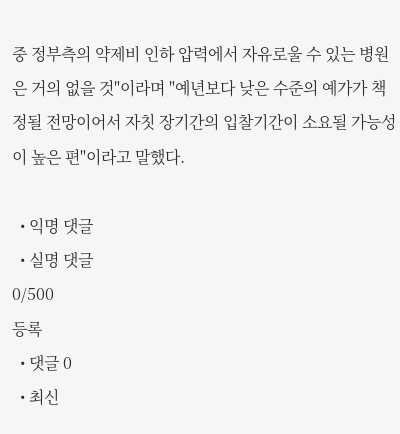중 정부측의 약제비 인하 압력에서 자유로울 수 있는 병원은 거의 없을 것"이라며 "예년보다 낮은 수준의 예가가 책정될 전망이어서 자칫 장기간의 입찰기간이 소요될 가능성이 높은 편"이라고 말했다.

  • 익명 댓글
  • 실명 댓글
0/500
등록
  • 댓글 0
  • 최신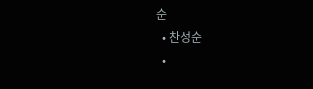순
  • 찬성순
  •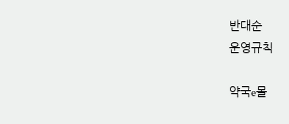반대순
운영규칙

약국e몰